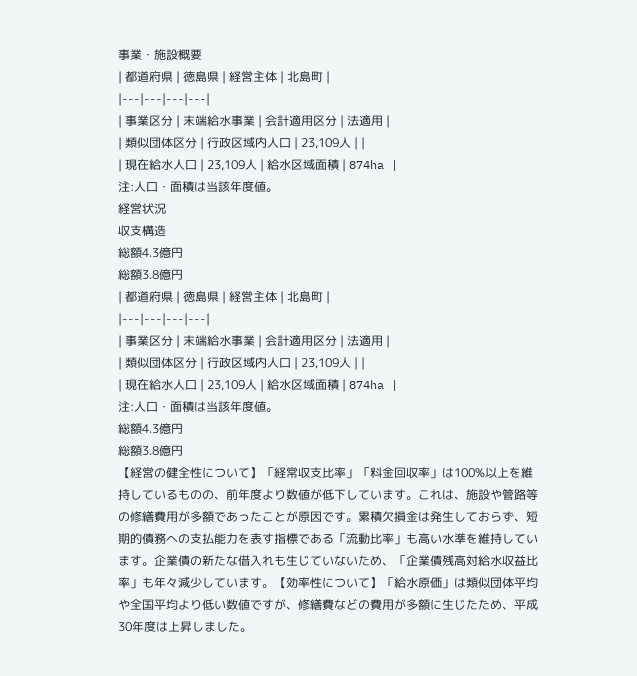事業・施設概要
| 都道府県 | 徳島県 | 経営主体 | 北島町 |
|---|---|---|---|
| 事業区分 | 末端給水事業 | 会計適用区分 | 法適用 |
| 類似団体区分 | 行政区域内人口 | 23,109人 | |
| 現在給水人口 | 23,109人 | 給水区域面積 | 874ha |
注:人口・面積は当該年度値。
経営状況
収支構造
総額4.3億円
総額3.8億円
| 都道府県 | 徳島県 | 経営主体 | 北島町 |
|---|---|---|---|
| 事業区分 | 末端給水事業 | 会計適用区分 | 法適用 |
| 類似団体区分 | 行政区域内人口 | 23,109人 | |
| 現在給水人口 | 23,109人 | 給水区域面積 | 874ha |
注:人口・面積は当該年度値。
総額4.3億円
総額3.8億円
【経営の健全性について】「経常収支比率」「料金回収率」は100%以上を維持しているものの、前年度より数値が低下しています。これは、施設や管路等の修繕費用が多額であったことが原因です。累積欠損金は発生しておらず、短期的債務への支払能力を表す指標である「流動比率」も高い水準を維持しています。企業債の新たな借入れも生じていないため、「企業債残高対給水収益比率」も年々減少しています。【効率性について】「給水原価」は類似団体平均や全国平均より低い数値ですが、修繕費などの費用が多額に生じたため、平成30年度は上昇しました。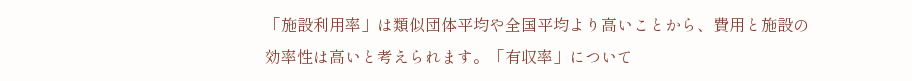「施設利用率」は類似団体平均や全国平均より高いことから、費用と施設の効率性は高いと考えられます。「有収率」について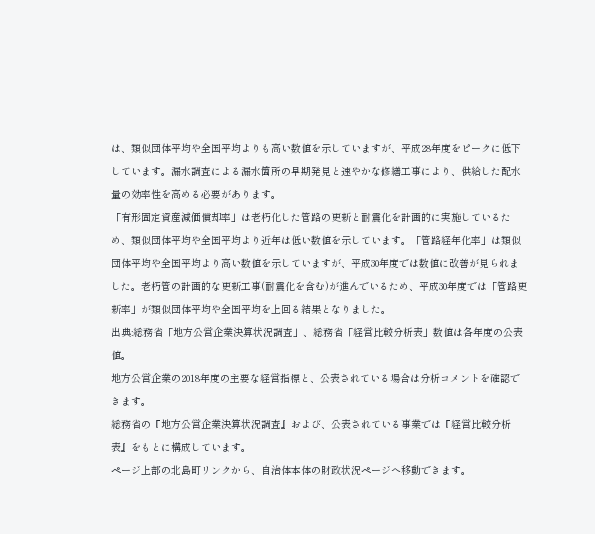は、類似団体平均や全国平均よりも高い数値を示していますが、平成28年度をピークに低下しています。漏水調査による漏水箇所の早期発見と速やかな修繕工事により、供給した配水量の効率性を高める必要があります。
「有形固定資産減価償却率」は老朽化した管路の更新と耐震化を計画的に実施しているため、類似団体平均や全国平均より近年は低い数値を示しています。「管路経年化率」は類似団体平均や全国平均より高い数値を示していますが、平成30年度では数値に改善が見られました。老朽管の計画的な更新工事(耐震化を含む)が進んでいるため、平成30年度では「管路更新率」が類似団体平均や全国平均を上回る結果となりました。
出典:総務省「地方公営企業決算状況調査」、総務省「経営比較分析表」数値は各年度の公表値。
地方公営企業の2018年度の主要な経営指標と、公表されている場合は分析コメントを確認できます。
総務省の『地方公営企業決算状況調査』および、公表されている事業では『経営比較分析表』をもとに構成しています。
ページ上部の北島町リンクから、自治体本体の財政状況ページへ移動できます。